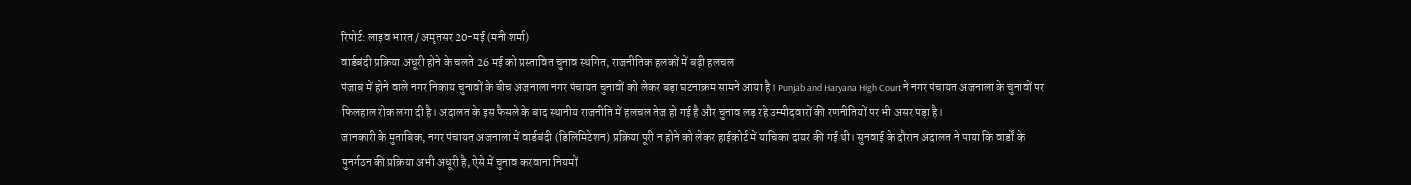रिपोर्ट: लाइव भारत / अमृतसर 20-मई (मनी शर्मा)
वार्डबंदी प्रक्रिया अधूरी होने के चलते 26 मई को प्रस्तावित चुनाव स्थगित, राजनीतिक हलकों में बढ़ी हलचल
पंजाब में होने वाले नगर निकाय चुनावों के बीच अजनाला नगर पंचायत चुनावों को लेकर बड़ा घटनाक्रम सामने आया है। Punjab and Haryana High Court ने नगर पंचायत अजनाला के चुनावों पर फिलहाल रोक लगा दी है। अदालत के इस फैसले के बाद स्थानीय राजनीति में हलचल तेज हो गई है और चुनाव लड़ रहे उम्मीदवारों की रणनीतियों पर भी असर पड़ा है।
जानकारी के मुताबिक, नगर पंचायत अजनाला में वार्डबंदी (डिलिमिटेशन) प्रक्रिया पूरी न होने को लेकर हाईकोर्ट में याचिका दायर की गई थी। सुनवाई के दौरान अदालत ने पाया कि वार्डों के पुनर्गठन की प्रक्रिया अभी अधूरी है, ऐसे में चुनाव करवाना नियमों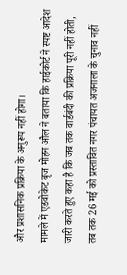और प्रशासनिक प्रक्रिया के अनुरूप नहीं होगा।
मामले में एडवोकेट बृज मोहन औल ने बताया कि हाईकोर्ट ने स्पष्ट आदेश जारी करते हुए कहा है कि जब तक वार्डबंदी की प्रक्रिया पूरी नहीं होती, तब तक 26 मई को प्रस्तावित नगर पंचायत अजनाला के चुनाव नहीं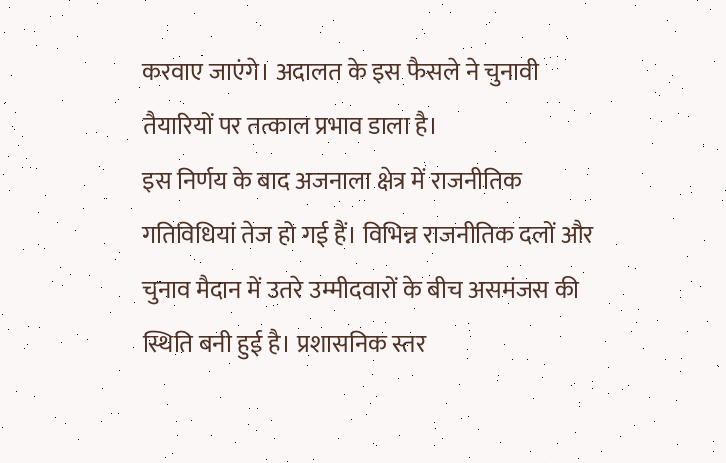करवाए जाएंगे। अदालत के इस फैसले ने चुनावी तैयारियों पर तत्काल प्रभाव डाला है।
इस निर्णय के बाद अजनाला क्षेत्र में राजनीतिक गतिविधियां तेज हो गई हैं। विभिन्न राजनीतिक दलों और चुनाव मैदान में उतरे उम्मीदवारों के बीच असमंजस की स्थिति बनी हुई है। प्रशासनिक स्तर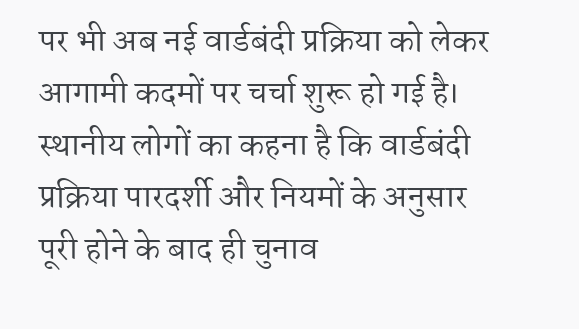पर भी अब नई वार्डबंदी प्रक्रिया को लेकर आगामी कदमों पर चर्चा शुरू हो गई है।
स्थानीय लोगों का कहना है कि वार्डबंदी प्रक्रिया पारदर्शी और नियमों के अनुसार पूरी होने के बाद ही चुनाव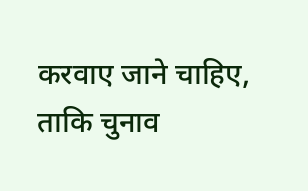करवाए जाने चाहिए, ताकि चुनाव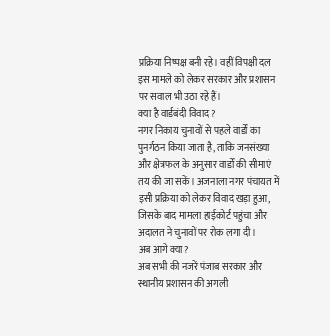प्रक्रिया निष्पक्ष बनी रहे। वहीं विपक्षी दल इस मामले को लेकर सरकार और प्रशासन पर सवाल भी उठा रहे हैं।
क्या है वार्डबंदी विवाद?
नगर निकाय चुनावों से पहले वार्डों का पुनर्गठन किया जाता है, ताकि जनसंख्या और क्षेत्रफल के अनुसार वार्डों की सीमाएं तय की जा सकें। अजनाला नगर पंचायत में इसी प्रक्रिया को लेकर विवाद खड़ा हुआ, जिसके बाद मामला हाईकोर्ट पहुंचा और अदालत ने चुनावों पर रोक लगा दी।
अब आगे क्या?
अब सभी की नजरें पंजाब सरकार और स्थानीय प्रशासन की अगली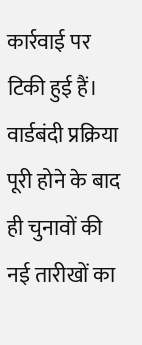कार्रवाई पर टिकी हुई हैं। वार्डबंदी प्रक्रिया पूरी होने के बाद ही चुनावों की नई तारीखों का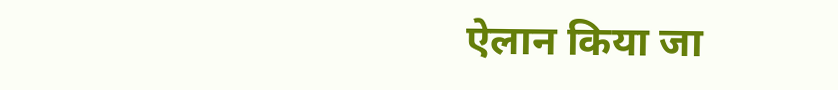ऐलान किया जा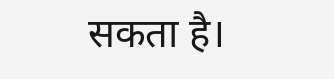सकता है।